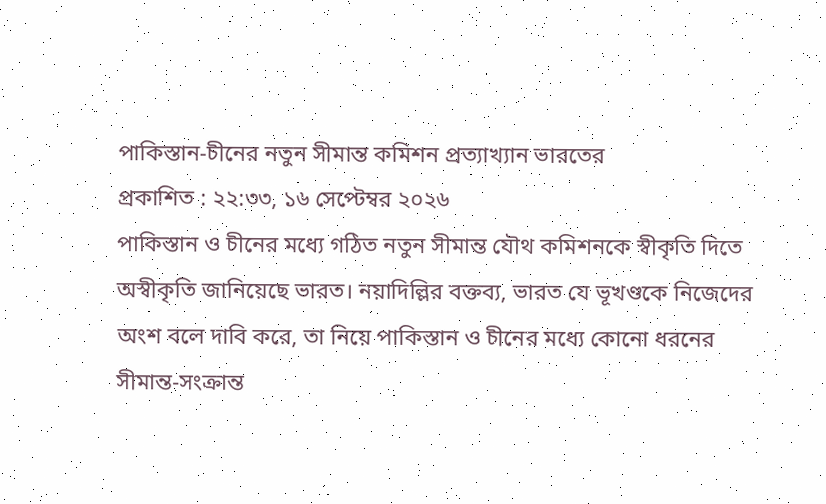পাকিস্তান-চীনের নতুন সীমান্ত কমিশন প্রত্যাখ্যান ভারতের
প্রকাশিত : ২২:৩৩, ১৬ সেপ্টেম্বর ২০২৬
পাকিস্তান ও চীনের মধ্যে গঠিত নতুন সীমান্ত যৌথ কমিশনকে স্বীকৃতি দিতে অস্বীকৃতি জানিয়েছে ভারত। নয়াদিল্লির বক্তব্য, ভারত যে ভূখণ্ডকে নিজেদের অংশ বলে দাবি করে, তা নিয়ে পাকিস্তান ও চীনের মধ্যে কোনো ধরনের সীমান্ত-সংক্রান্ত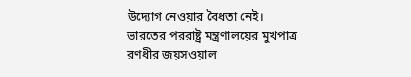উদ্যোগ নেওয়ার বৈধতা নেই।
ভারতের পররাষ্ট্র মন্ত্রণালয়ের মুখপাত্র রণধীর জয়সওয়াল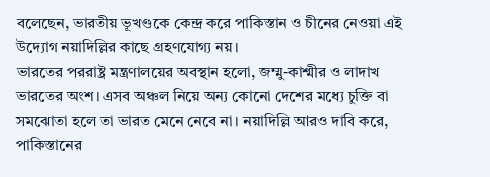বলেছেন, ভারতীয় ভূখণ্ডকে কেন্দ্র করে পাকিস্তান ও চীনের নেওয়া এই উদ্যোগ নয়াদিল্লির কাছে গ্রহণযোগ্য নয়।
ভারতের পররাষ্ট্র মন্ত্রণালয়ের অবস্থান হলো, জম্মু-কাশ্মীর ও লাদাখ ভারতের অংশ। এসব অঞ্চল নিয়ে অন্য কোনো দেশের মধ্যে চুক্তি বা সমঝোতা হলে তা ভারত মেনে নেবে না। নয়াদিল্লি আরও দাবি করে, পাকিস্তানের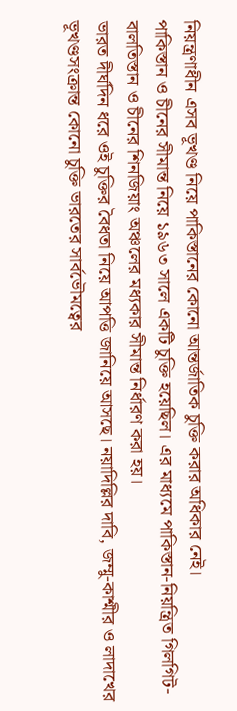নিয়ন্ত্রণাধীন এসব ভূখণ্ড নিয়ে পাকিস্তানের কোনো আন্তর্জাতিক চুক্তি করার অধিকার নেই।
পাকিস্তান ও চীনের সীমান্ত নিয়ে ১৯৬৩ সালে একটি চুক্তি হয়েছিল। এর মাধ্যমে পাকিস্তান-নিয়ন্ত্রিত গিলগিট-বালতিস্তান ও চীনের শিনজিয়াং অঞ্চলের মধ্যকার সীমান্ত নির্ধারণ করা হয়।
ভারত দীর্ঘদিন ধরে ওই চুক্তির বৈধতা নিয়ে আপত্তি জানিয়ে আসছে। নয়াদিল্লির দাবি, জম্মু-কাশ্মীর ও লাদাখের ভূখণ্ডসংক্রান্ত কোনো চুক্তি ভারতের সার্বভৌমত্বের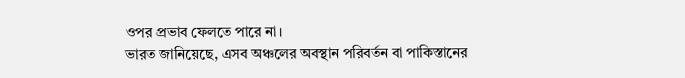ওপর প্রভাব ফেলতে পারে না।
ভারত জানিয়েছে, এসব অঞ্চলের অবস্থান পরিবর্তন বা পাকিস্তানের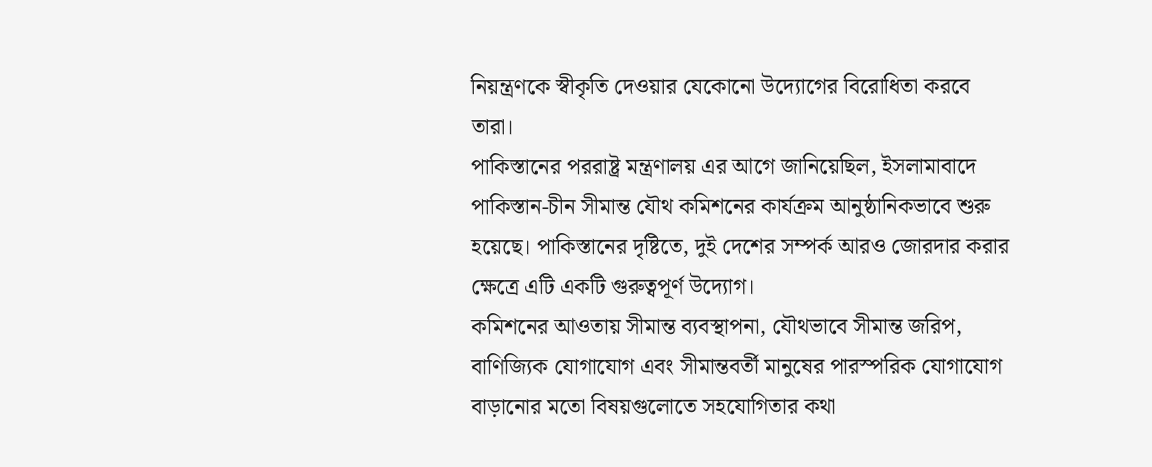নিয়ন্ত্রণকে স্বীকৃতি দেওয়ার যেকোনো উদ্যোগের বিরোধিতা করবে তারা।
পাকিস্তানের পররাষ্ট্র মন্ত্রণালয় এর আগে জানিয়েছিল, ইসলামাবাদে পাকিস্তান-চীন সীমান্ত যৌথ কমিশনের কার্যক্রম আনুষ্ঠানিকভাবে শুরু হয়েছে। পাকিস্তানের দৃষ্টিতে, দুই দেশের সম্পর্ক আরও জোরদার করার ক্ষেত্রে এটি একটি গুরুত্বপূর্ণ উদ্যোগ।
কমিশনের আওতায় সীমান্ত ব্যবস্থাপনা, যৌথভাবে সীমান্ত জরিপ, বাণিজ্যিক যোগাযোগ এবং সীমান্তবর্তী মানুষের পারস্পরিক যোগাযোগ বাড়ানোর মতো বিষয়গুলোতে সহযোগিতার কথা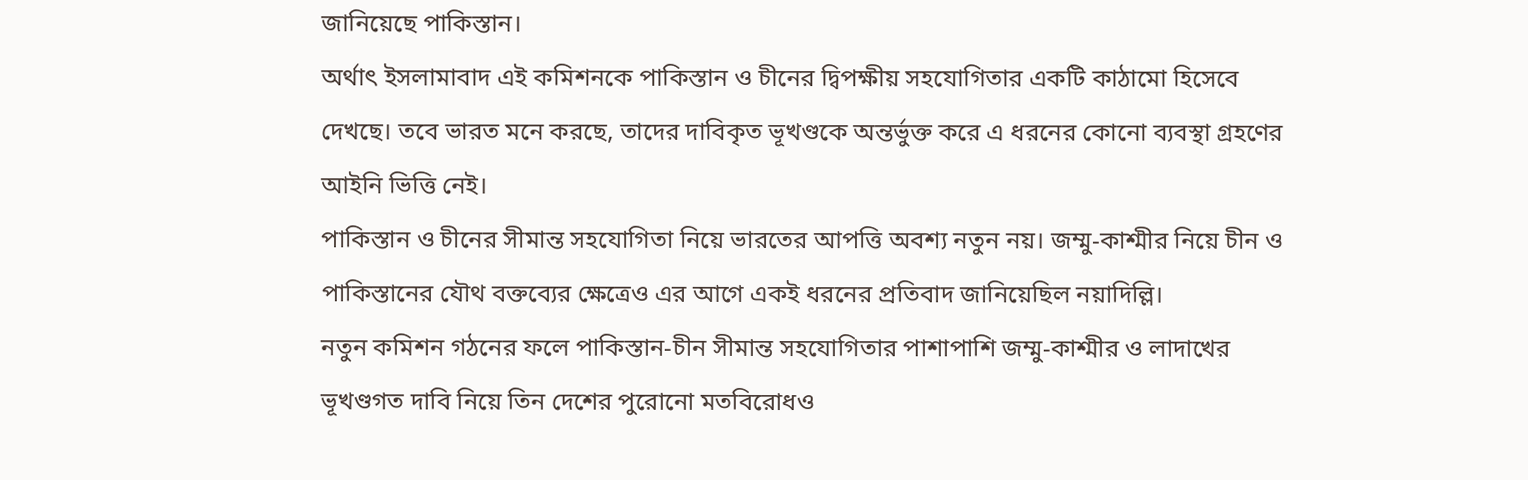জানিয়েছে পাকিস্তান।
অর্থাৎ ইসলামাবাদ এই কমিশনকে পাকিস্তান ও চীনের দ্বিপক্ষীয় সহযোগিতার একটি কাঠামো হিসেবে দেখছে। তবে ভারত মনে করছে, তাদের দাবিকৃত ভূখণ্ডকে অন্তর্ভুক্ত করে এ ধরনের কোনো ব্যবস্থা গ্রহণের আইনি ভিত্তি নেই।
পাকিস্তান ও চীনের সীমান্ত সহযোগিতা নিয়ে ভারতের আপত্তি অবশ্য নতুন নয়। জম্মু-কাশ্মীর নিয়ে চীন ও পাকিস্তানের যৌথ বক্তব্যের ক্ষেত্রেও এর আগে একই ধরনের প্রতিবাদ জানিয়েছিল নয়াদিল্লি।
নতুন কমিশন গঠনের ফলে পাকিস্তান-চীন সীমান্ত সহযোগিতার পাশাপাশি জম্মু-কাশ্মীর ও লাদাখের ভূখণ্ডগত দাবি নিয়ে তিন দেশের পুরোনো মতবিরোধও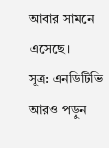আবার সামনে এসেছে।
সূত্র: এনডিটিভি
আরও পড়ুন